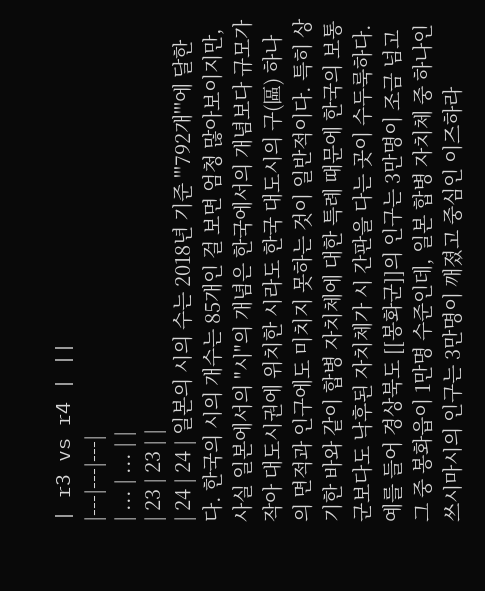| r3 vs r4 | ||
|---|---|---|
| ... | ... | |
| 23 | 23 | |
| 24 | 24 | 일본의 시의 수는 2018년 기준 '''792개'''에 달한다. 한국의 시의 개수는 85개인 걸 보면 엄청 많아보이지만, 사실 일본에서의 "시"의 개념은 한국에서의 개념보다 규모가 작아 대도시권에 위치한 시라도 한국 대도시의 구(區) 하나의 면적과 인구에도 미치지 못하는 것이 일반적이다. 특히 상기한 바와 같이 합병 자치체에 대한 특례 때문에 한국의 보통 군보다도 낙후된 자치체가 시 간판을 다는 곳이 수두룩하다. 예를 들어 경상북도 [[봉화군]]의 인구는 3만명이 조금 넘고 그 중 봉화읍이 1만명 수준인데, 일본 합병 자치체 중 하나인 쓰시마시의 인구는 3만명이 깨졌고 중심인 이즈하라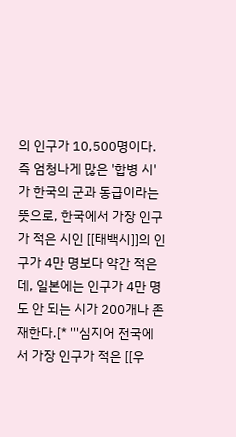의 인구가 10,500명이다. 즉 엄청나게 많은 '합병 시'가 한국의 군과 동급이라는 뜻으로, 한국에서 가장 인구가 적은 시인 [[태백시]]의 인구가 4만 명보다 약간 적은데, 일본에는 인구가 4만 명도 안 되는 시가 200개나 존재한다.[* '''심지어 전국에서 가장 인구가 적은 [[우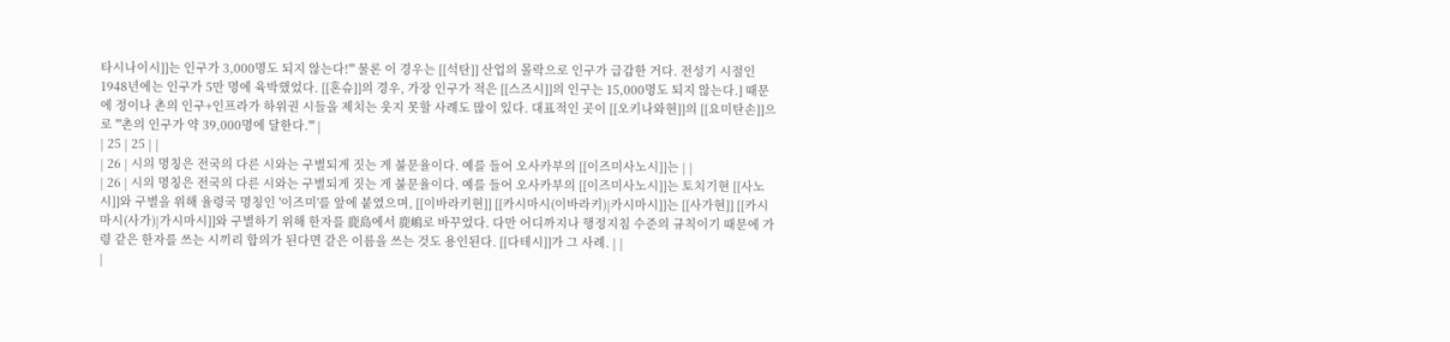타시나이시]]는 인구가 3,000명도 되지 않는다!''' 물론 이 경우는 [[석탄]] 산업의 몰락으로 인구가 급감한 거다. 전성기 시절인 1948년에는 인구가 5만 명에 육박했었다. [[혼슈]]의 경우, 가장 인구가 적은 [[스즈시]]의 인구는 15,000명도 되지 않는다.] 때문에 정이나 촌의 인구+인프라가 하위권 시들을 제치는 웃지 못할 사례도 많이 있다. 대표적인 곳이 [[오키나와현]]의 [[요미탄손]]으로 '''촌의 인구가 약 39,000명에 달한다.''' |
| 25 | 25 | |
| 26 | 시의 명칭은 전국의 다른 시와는 구별되게 짓는 게 불문율이다. 예를 들어 오사카부의 [[이즈미사노시]]는 | |
| 26 | 시의 명칭은 전국의 다른 시와는 구별되게 짓는 게 불문율이다. 예를 들어 오사카부의 [[이즈미사노시]]는 토치기현 [[사노시]]와 구별을 위해 율령국 명칭인 '이즈미'를 앞에 붙였으며, [[이바라키현]] [[카시마시(이바라키)|카시마시]]는 [[사가현]] [[카시마시(사가)|가시마시]]와 구별하기 위해 한자를 鹿島에서 鹿嶋로 바꾸었다. 다만 어디까지나 행정지침 수준의 규칙이기 때문에 가령 같은 한자를 쓰는 시끼리 합의가 된다면 같은 이름을 쓰는 것도 용인된다. [[다테시]]가 그 사례. | |
|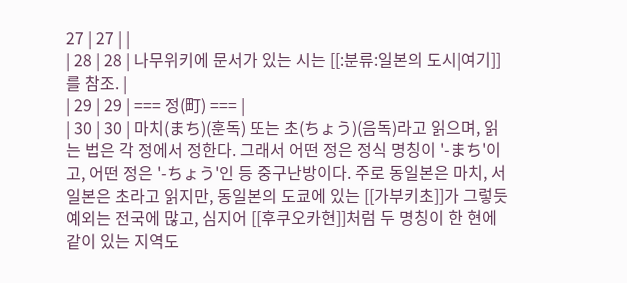27 | 27 | |
| 28 | 28 | 나무위키에 문서가 있는 시는 [[:분류:일본의 도시|여기]]를 참조. |
| 29 | 29 | === 정(町) === |
| 30 | 30 | 마치(まち)(훈독) 또는 초(ちょう)(음독)라고 읽으며, 읽는 법은 각 정에서 정한다. 그래서 어떤 정은 정식 명칭이 '-まち'이고, 어떤 정은 '-ちょう'인 등 중구난방이다. 주로 동일본은 마치, 서일본은 초라고 읽지만, 동일본의 도쿄에 있는 [[가부키초]]가 그렇듯 예외는 전국에 많고, 심지어 [[후쿠오카현]]처럼 두 명칭이 한 현에 같이 있는 지역도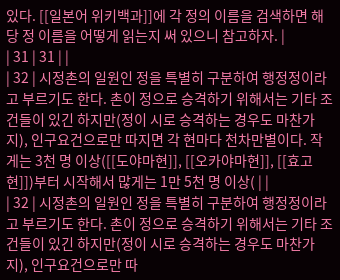있다. [[일본어 위키백과]]에 각 정의 이름을 검색하면 해당 정 이름을 어떻게 읽는지 써 있으니 참고하자. |
| 31 | 31 | |
| 32 | 시정촌의 일원인 정을 특별히 구분하여 행정정이라고 부르기도 한다. 촌이 정으로 승격하기 위해서는 기타 조건들이 있긴 하지만(정이 시로 승격하는 경우도 마찬가지), 인구요건으로만 따지면 각 현마다 천차만별이다. 작게는 3천 명 이상([[도야마현]], [[오카야마현]], [[효고현]])부터 시작해서 많게는 1만 5천 명 이상( | |
| 32 | 시정촌의 일원인 정을 특별히 구분하여 행정정이라고 부르기도 한다. 촌이 정으로 승격하기 위해서는 기타 조건들이 있긴 하지만(정이 시로 승격하는 경우도 마찬가지), 인구요건으로만 따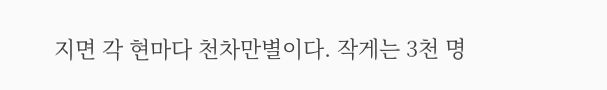지면 각 현마다 천차만별이다. 작게는 3천 명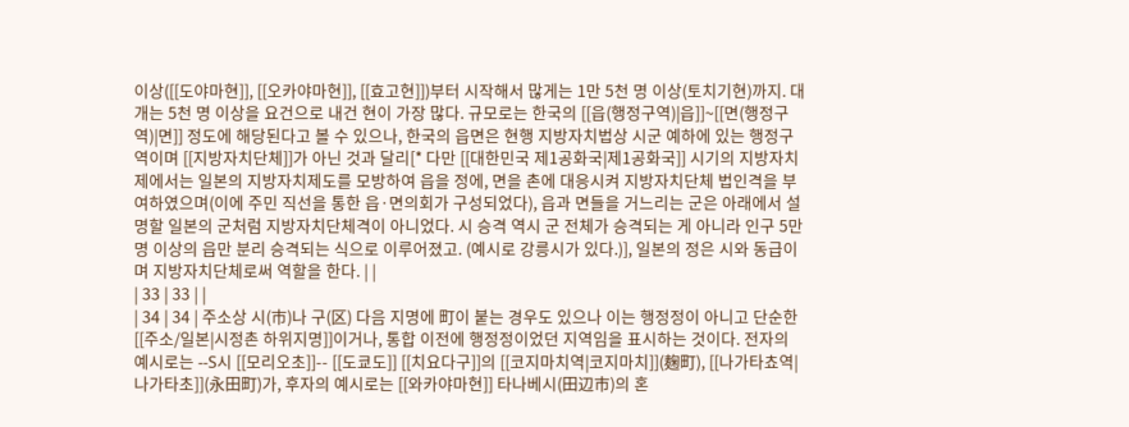이상([[도야마현]], [[오카야마현]], [[효고현]])부터 시작해서 많게는 1만 5천 명 이상(토치기현)까지. 대개는 5천 명 이상을 요건으로 내건 현이 가장 많다. 규모로는 한국의 [[읍(행정구역)|읍]]~[[면(행정구역)|면]] 정도에 해당된다고 볼 수 있으나, 한국의 읍면은 현행 지방자치법상 시군 예하에 있는 행정구역이며 [[지방자치단체]]가 아닌 것과 달리[* 다만 [[대한민국 제1공화국|제1공화국]] 시기의 지방자치제에서는 일본의 지방자치제도를 모방하여 읍을 정에, 면을 촌에 대응시켜 지방자치단체 법인격을 부여하였으며(이에 주민 직선을 통한 읍·면의회가 구성되었다), 읍과 면들을 거느리는 군은 아래에서 설명할 일본의 군처럼 지방자치단체격이 아니었다. 시 승격 역시 군 전체가 승격되는 게 아니라 인구 5만 명 이상의 읍만 분리 승격되는 식으로 이루어졌고. (예시로 강릉시가 있다.)], 일본의 정은 시와 동급이며 지방자치단체로써 역할을 한다. | |
| 33 | 33 | |
| 34 | 34 | 주소상 시(市)나 구(区) 다음 지명에 町이 붙는 경우도 있으나 이는 행정정이 아니고 단순한 [[주소/일본|시정촌 하위지명]]이거나, 통합 이전에 행정정이었던 지역임을 표시하는 것이다. 전자의 예시로는 --S시 [[모리오초]]-- [[도쿄도]] [[치요다구]]의 [[코지마치역|코지마치]](麹町), [[나가타쵸역|나가타초]](永田町)가, 후자의 예시로는 [[와카야마현]] 타나베시(田辺市)의 혼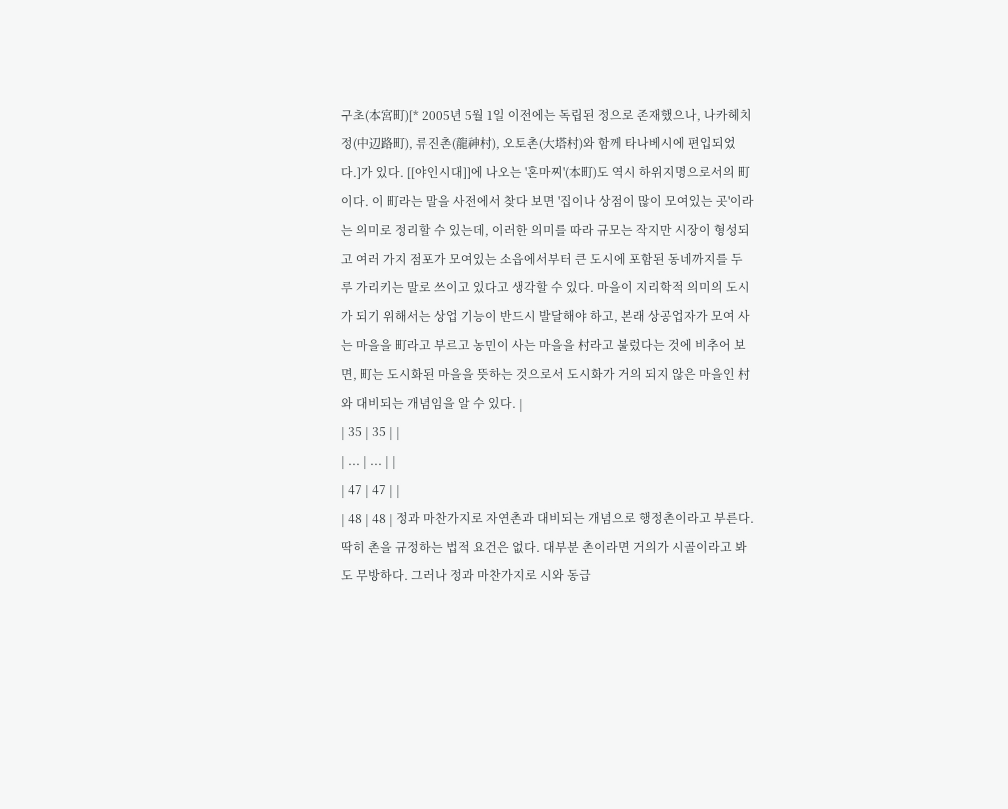구초(本宮町)[* 2005년 5월 1일 이전에는 독립된 정으로 존재했으나, 나카헤치정(中辺路町), 류진촌(龍神村), 오토촌(大塔村)와 함께 타나베시에 편입되었다.]가 있다. [[야인시대]]에 나오는 '혼마찌'(本町)도 역시 하위지명으로서의 町이다. 이 町라는 말을 사전에서 찾다 보면 '집이나 상점이 많이 모여있는 곳'이라는 의미로 정리할 수 있는데, 이러한 의미를 따라 규모는 작지만 시장이 형성되고 여러 가지 점포가 모여있는 소읍에서부터 큰 도시에 포함된 동네까지를 두루 가리키는 말로 쓰이고 있다고 생각할 수 있다. 마을이 지리학적 의미의 도시가 되기 위해서는 상업 기능이 반드시 발달해야 하고, 본래 상공업자가 모여 사는 마을을 町라고 부르고 농민이 사는 마을을 村라고 불렀다는 것에 비추어 보면, 町는 도시화된 마을을 뜻하는 것으로서 도시화가 거의 되지 않은 마을인 村와 대비되는 개념임을 알 수 있다. |
| 35 | 35 | |
| ... | ... | |
| 47 | 47 | |
| 48 | 48 | 정과 마찬가지로 자연촌과 대비되는 개념으로 행정촌이라고 부른다. 딱히 촌을 규정하는 법적 요건은 없다. 대부분 촌이라면 거의가 시골이라고 봐도 무방하다. 그러나 정과 마찬가지로 시와 동급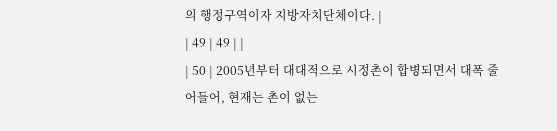의 행정구역이자 지방자치단체이다. |
| 49 | 49 | |
| 50 | 2005년부터 대대적으로 시정촌이 합병되면서 대폭 줄어들어, 현재는 촌이 없는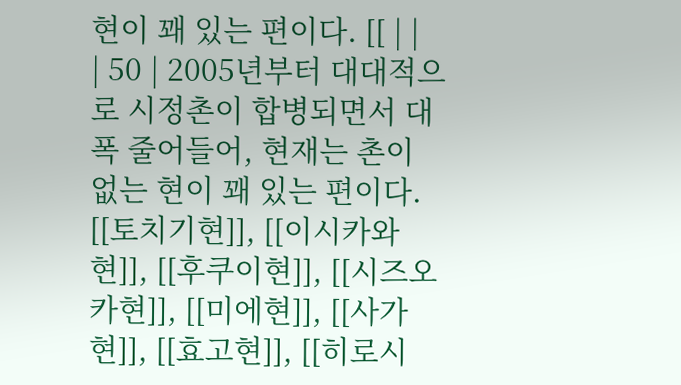현이 꽤 있는 편이다. [[ | |
| 50 | 2005년부터 대대적으로 시정촌이 합병되면서 대폭 줄어들어, 현재는 촌이 없는 현이 꽤 있는 편이다. [[토치기현]], [[이시카와현]], [[후쿠이현]], [[시즈오카현]], [[미에현]], [[사가현]], [[효고현]], [[히로시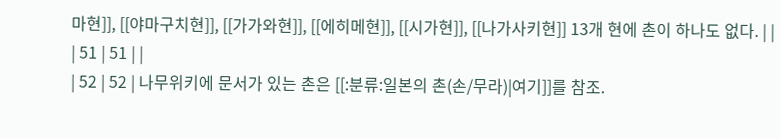마현]], [[야마구치현]], [[가가와현]], [[에히메현]], [[시가현]], [[나가사키현]] 13개 현에 촌이 하나도 없다. | |
| 51 | 51 | |
| 52 | 52 | 나무위키에 문서가 있는 촌은 [[:분류:일본의 촌(손/무라)|여기]]를 참조.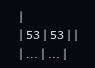|
| 53 | 53 | |
| ... | ... |